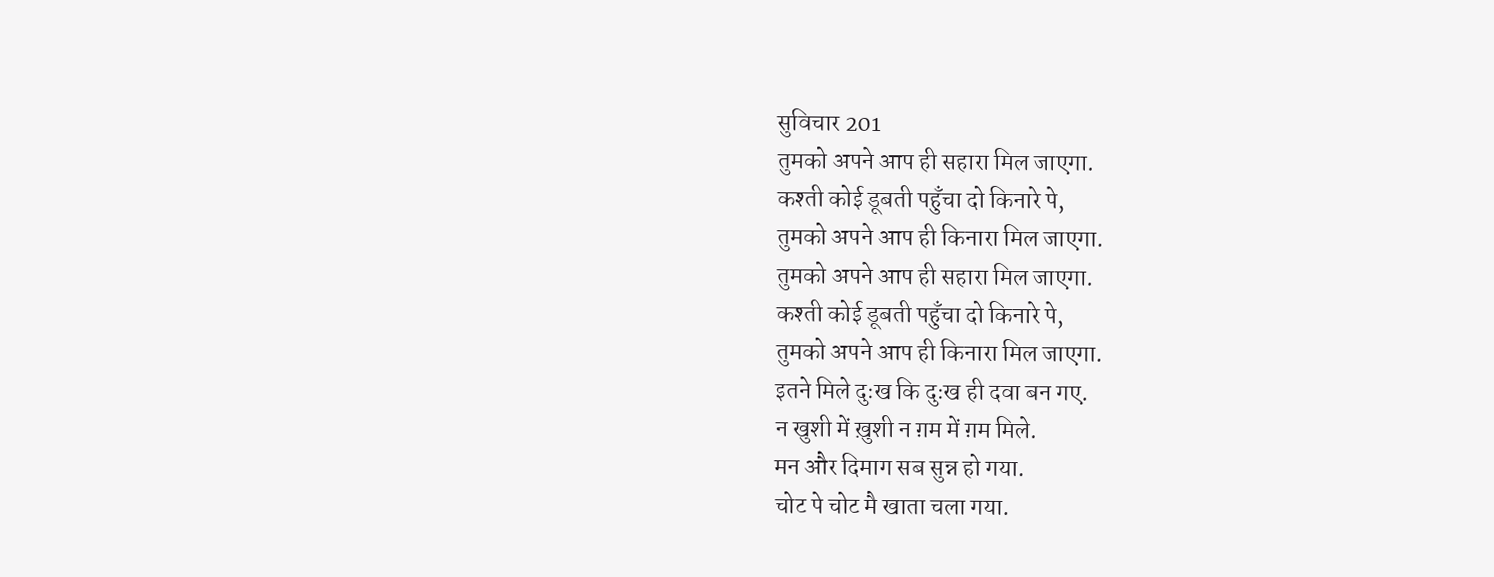सुविचार 201
तुमको अपने आप ही सहारा मिल जाएगा.
कश्ती कोई डूबती पहुँचा दो किनारे पे,
तुमको अपने आप ही किनारा मिल जाएगा.
तुमको अपने आप ही सहारा मिल जाएगा.
कश्ती कोई डूबती पहुँचा दो किनारे पे,
तुमको अपने आप ही किनारा मिल जाएगा.
इतने मिले दुःख कि दुःख ही दवा बन गए.
न खुशी में ख़ुशी न ग़म में ग़म मिले.
मन और दिमाग सब सुन्न हो गया.
चोट पे चोट मै खाता चला गया.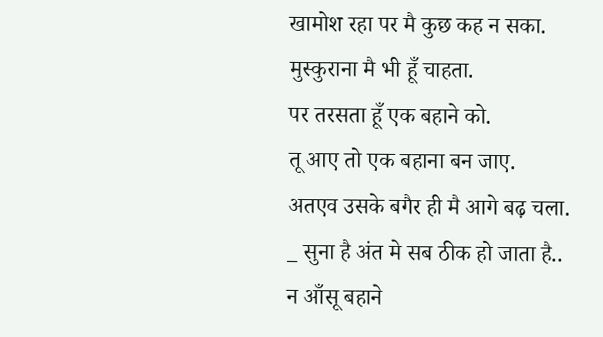खामोश रहा पर मै कुछ कह न सका.
मुस्कुराना मै भी हूँ चाहता.
पर तरसता हूँ एक बहाने को.
तू आए तो एक बहाना बन जाए.
अतएव उसके बगैर ही मै आगे बढ़ चला.
_ सुना है अंत मे सब ठीक हो जाता है..
न आँसू बहाने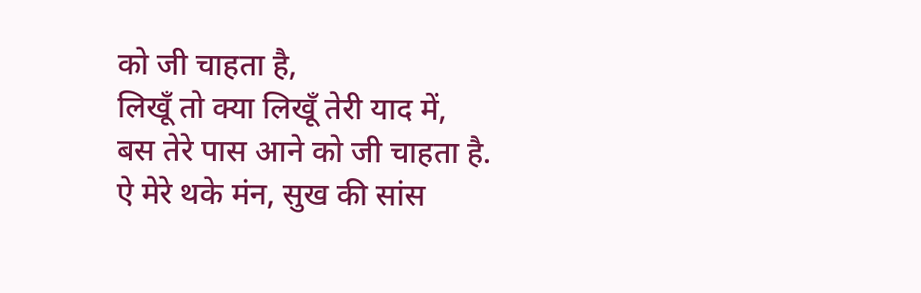को जी चाहता है,
लिखूँ तो क्या लिखूँ तेरी याद में,
बस तेरे पास आने को जी चाहता है.
ऐ मेरे थके मंन, सुख की सांस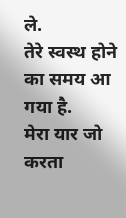ले.
तेरे स्वस्थ होने का समय आ गया है.
मेरा यार जो करता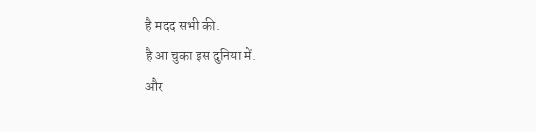है मदद सभी की.
है आ चुका इस दुनिया में.
और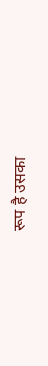रूप है उसका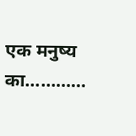एक मनुष्य का…………